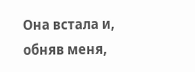Она встала и, обняв меня,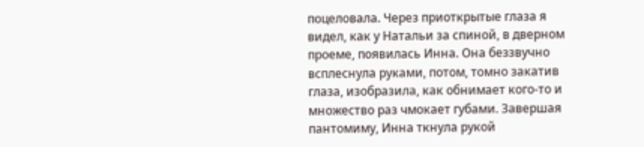поцеловала. Через приоткрытые глаза я видел, как у Натальи за спиной, в дверном проеме, появилась Инна. Она беззвучно всплеснула руками, потом, томно закатив глаза, изобразила, как обнимает кого-то и множество раз чмокает губами. Завершая пантомиму, Инна ткнула рукой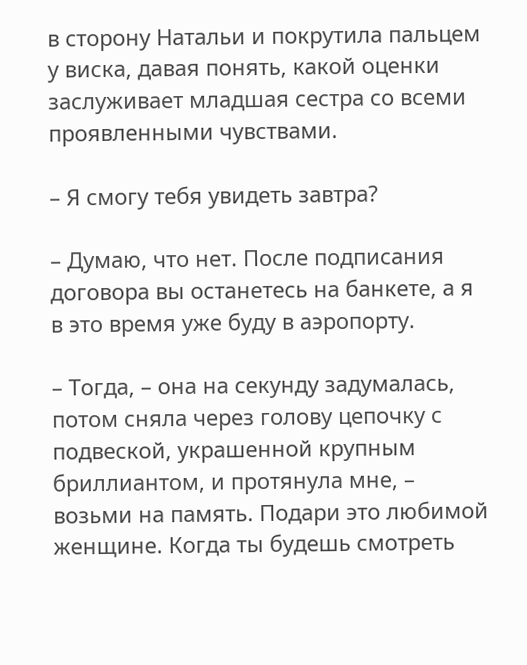в сторону Натальи и покрутила пальцем у виска, давая понять, какой оценки заслуживает младшая сестра со всеми проявленными чувствами.

– Я смогу тебя увидеть завтра?

– Думаю, что нет. После подписания договора вы останетесь на банкете, а я в это время уже буду в аэропорту.

– Тогда, – она на секунду задумалась, потом сняла через голову цепочку с подвеской, украшенной крупным бриллиантом, и протянула мне, – возьми на память. Подари это любимой женщине. Когда ты будешь смотреть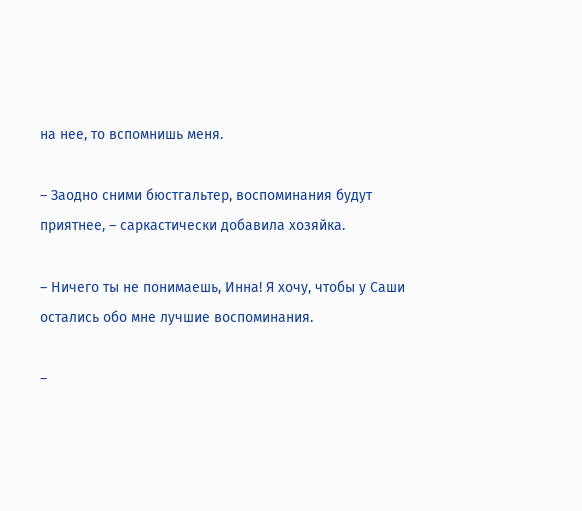на нее, то вспомнишь меня.

– Заодно сними бюстгальтер, воспоминания будут приятнее, – саркастически добавила хозяйка.

– Ничего ты не понимаешь, Инна! Я хочу, чтобы у Саши остались обо мне лучшие воспоминания.

–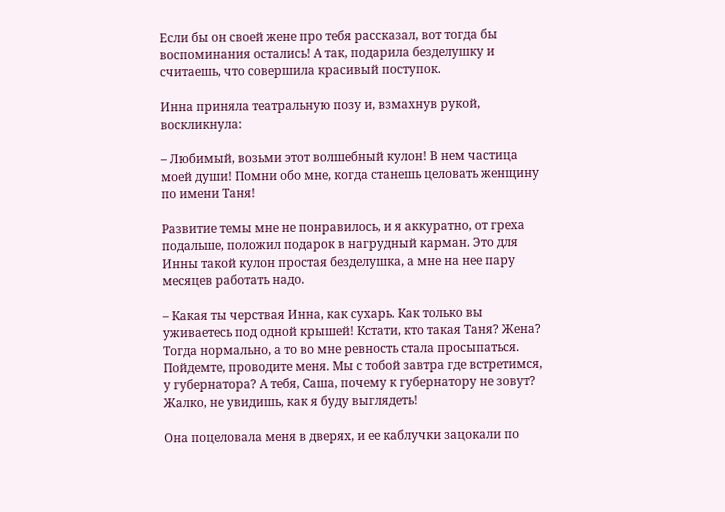Если бы он своей жене про тебя рассказал, вот тогда бы воспоминания остались! А так, подарила безделушку и считаешь, что совершила красивый поступок.

Инна приняла театральную позу и, взмахнув рукой, воскликнула:

– Любимый, возьми этот волшебный кулон! В нем частица моей души! Помни обо мне, когда станешь целовать женщину по имени Таня!

Развитие темы мне не понравилось, и я аккуратно, от греха подальше, положил подарок в нагрудный карман. Это для Инны такой кулон простая безделушка, а мне на нее пару месяцев работать надо.

– Какая ты черствая Инна, как сухарь. Как только вы уживаетесь под одной крышей! Кстати, кто такая Таня? Жена? Тогда нормально, а то во мне ревность стала просыпаться. Пойдемте, проводите меня. Мы с тобой завтра где встретимся, у губернатора? А тебя, Саша, почему к губернатору не зовут? Жалко, не увидишь, как я буду выглядеть!

Она поцеловала меня в дверях, и ее каблучки зацокали по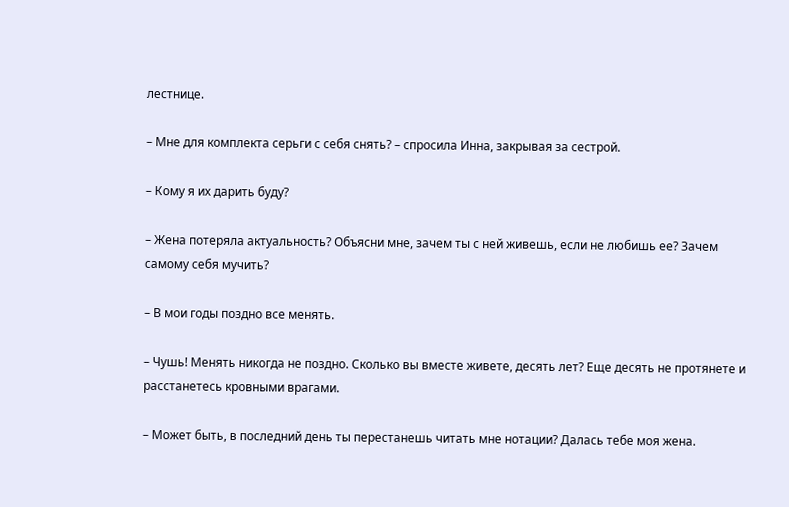лестнице.

– Мне для комплекта серьги с себя снять? – спросила Инна, закрывая за сестрой.

– Кому я их дарить буду?

– Жена потеряла актуальность? Объясни мне, зачем ты с ней живешь, если не любишь ее? Зачем самому себя мучить?

– В мои годы поздно все менять.

– Чушь! Менять никогда не поздно. Сколько вы вместе живете, десять лет? Еще десять не протянете и расстанетесь кровными врагами.

– Может быть, в последний день ты перестанешь читать мне нотации? Далась тебе моя жена.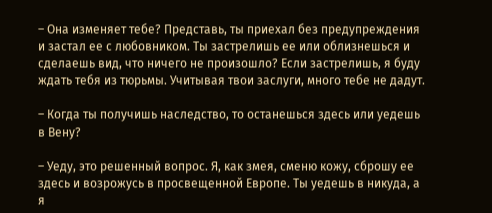– Она изменяет тебе? Представь, ты приехал без предупреждения и застал ее с любовником. Ты застрелишь ее или облизнешься и сделаешь вид, что ничего не произошло? Если застрелишь, я буду ждать тебя из тюрьмы. Учитывая твои заслуги, много тебе не дадут.

– Когда ты получишь наследство, то останешься здесь или уедешь в Вену?

– Уеду, это решенный вопрос. Я, как змея, сменю кожу, сброшу ее здесь и возрожусь в просвещенной Европе. Ты уедешь в никуда, а я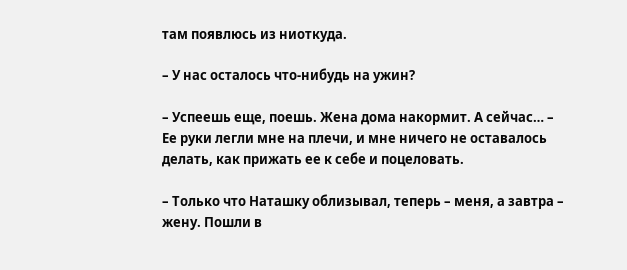там появлюсь из ниоткуда.

– У нас осталось что-нибудь на ужин?

– Успеешь еще, поешь. Жена дома накормит. А сейчас… – Ее руки легли мне на плечи, и мне ничего не оставалось делать, как прижать ее к себе и поцеловать.

– Только что Наташку облизывал, теперь – меня, а завтра – жену. Пошли в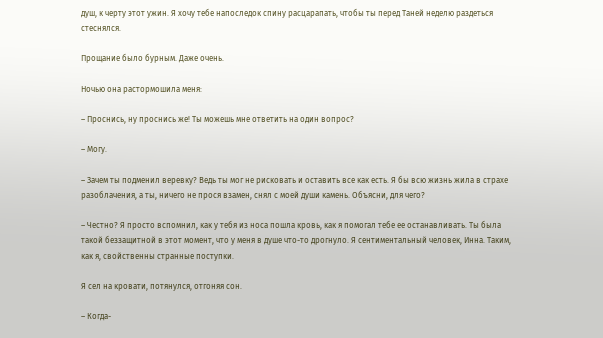душ, к черту этот ужин. Я хочу тебе напоследок спину расцарапать, чтобы ты перед Таней неделю раздеться стеснялся.

Прощание было бурным. Даже очень.

Ночью она растормошила меня:

– Проснись, ну проснись же! Ты можешь мне ответить на один вопрос?

– Могу.

– Зачем ты подменил веревку? Ведь ты мог не рисковать и оставить все как есть. Я бы всю жизнь жила в страхе разоблачения, а ты, ничего не прося взамен, снял с моей души камень. Объясни, для чего?

– Честно? Я просто вспомнил, как у тебя из носа пошла кровь, как я помогал тебе ее останавливать. Ты была такой беззащитной в этот момент, что у меня в душе что-то дрогнуло. Я сентиментальный человек, Инна. Таким, как я, свойственны странные поступки.

Я сел на кровати, потянулся, отгоняя сон.

– Когда-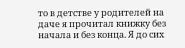то в детстве у родителей на даче я прочитал книжку без начала и без конца. Я до сих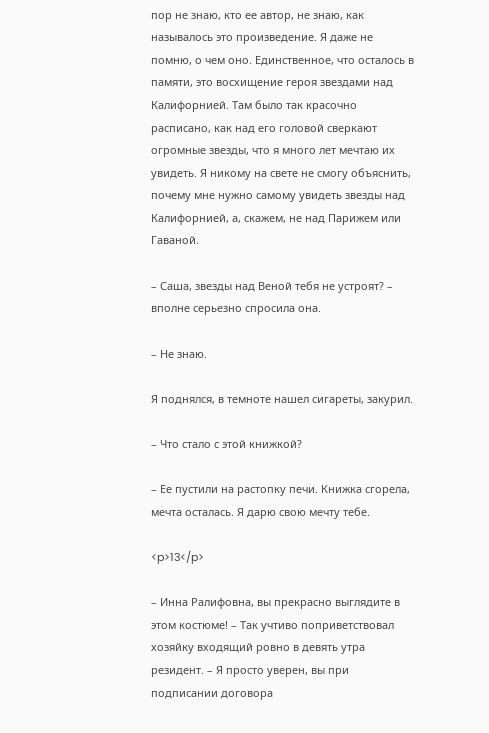пор не знаю, кто ее автор, не знаю, как называлось это произведение. Я даже не помню, о чем оно. Единственное, что осталось в памяти, это восхищение героя звездами над Калифорнией. Там было так красочно расписано, как над его головой сверкают огромные звезды, что я много лет мечтаю их увидеть. Я никому на свете не смогу объяснить, почему мне нужно самому увидеть звезды над Калифорнией, а, скажем, не над Парижем или Гаваной.

– Саша, звезды над Веной тебя не устроят? – вполне серьезно спросила она.

– Не знаю.

Я поднялся, в темноте нашел сигареты, закурил.

– Что стало с этой книжкой?

– Ее пустили на растопку печи. Книжка сгорела, мечта осталась. Я дарю свою мечту тебе.

<p>13</p>

– Инна Ралифовна, вы прекрасно выглядите в этом костюме! – Так учтиво поприветствовал хозяйку входящий ровно в девять утра резидент. – Я просто уверен, вы при подписании договора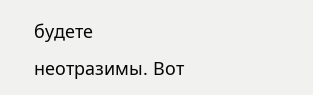будете неотразимы. Вот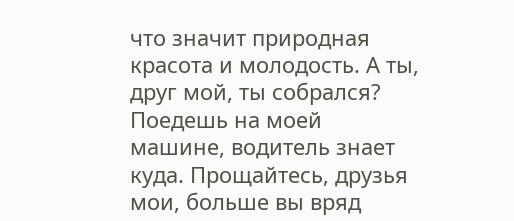что значит природная красота и молодость. А ты, друг мой, ты собрался? Поедешь на моей машине, водитель знает куда. Прощайтесь, друзья мои, больше вы вряд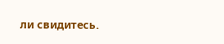ли свидитесь.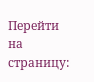Перейти на страницу: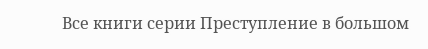Все книги серии Преступление в большом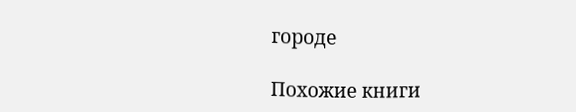городе

Похожие книги